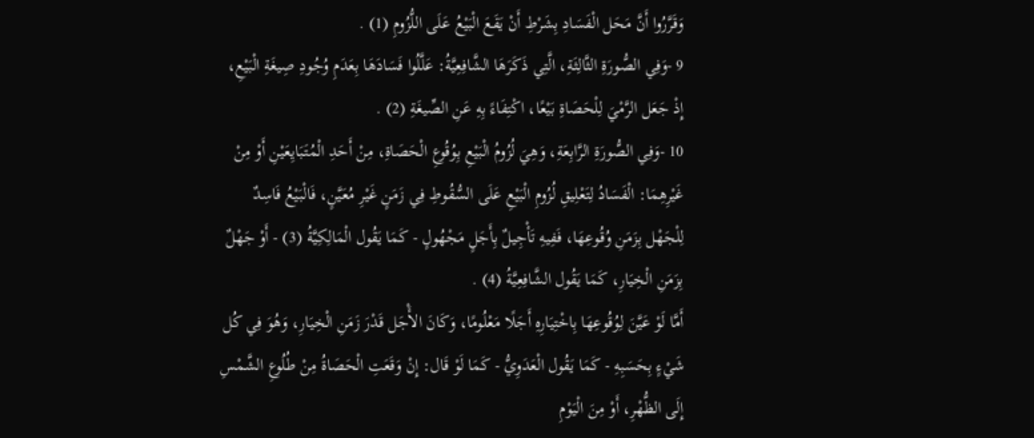وَقَرَّرُوا أَنَّ مَحَل الْفَسَادِ بِشَرْطِ أَنْ يَقَعَ الْبَيْعُ عَلَى اللُّزُومِ (1) .
9 -وَفِي الصُّورَةِ الثَّالِثَةِ، الَّتِي ذَكَرَهَا الشَّافِعِيَّةُ: عَلَّلُوا فَسَادَهَا بِعَدَمِ وُجُودِ صِيغَةِ الْبَيْعِ، إِذْ جَعَل الرَّمْيَ لِلْحَصَاةِ بَيْعًا، اكْتِفَاءً بِهِ عَنِ الصِّيغَةِ (2) .
10 -وَفِي الصُّورَةِ الرَّابِعَةِ، وَهِيَ لُزُومُ الْبَيْعِ بِوُقُوعِ الْحَصَاةِ، مِنْ أَحَدِ الْمُتَبَايِعَيْنِ أَوْ مِنْ غَيْرِهِمَا: الْفَسَادُ لِتَعْلِيقِ لُزُومِ الْبَيْعِ عَلَى السُّقُوطِ فِي زَمَنٍ غَيْرِ مُعَيَّنٍ، فَالْبَيْعُ فَاسِدٌ لِلْجَهْل بِزَمَنِ وُقُوعِهَا، فَفِيهِ تَأْجِيلٌ بِأَجَلٍ مَجْهُولٍ - كَمَا يَقُول الْمَالِكِيَّةُ (3) - أَوْ جَهْلٌ بِزَمَنِ الْخِيَارِ، كَمَا يَقُول الشَّافِعِيَّةُ (4) .
أَمَّا لَوْ عَيَّنَ لِوُقُوعِهَا بِاخْتِيَارِهِ أَجَلًا مَعْلُومًا، وَكَانَ الأَْجَل قَدْرَ زَمَنِ الْخِيَارِ، وَهُوَ فِي كُل شَيْءٍ بِحَسَبِهِ - كَمَا يَقُول الْعَدَوِيُّ - كَمَا لَوْ قَال: إِنْ وَقَعَتِ الْحَصَاةُ مِنْ طُلُوعِ الشَّمْسِ إِلَى الظُّهْرِ، أَوْ مِنَ الْيَوْمِ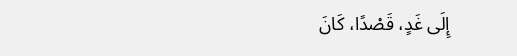إِلَى غَدٍ، قَصْدًا، كَانَ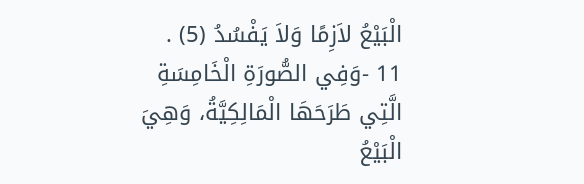الْبَيْعُ لاَزِمًا وَلاَ يَفْسُدُ (5) .
11 -وَفِي الصُّورَةِ الْخَامِسَةِ الَّتِي طَرَحَهَا الْمَالِكِيَّةُ، وَهِيَ الْبَيْعُ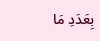بِعَدَدِ مَا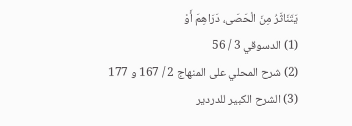يَتَنَاثَرُ مِنَ الْحَصَى، دَرَاهِمَ أَوْ
(1) الدسوقي 3 / 56
(2) شرح المحلي على المنهاج 2 / 167 و 177
(3) الشرح الكبير للدردير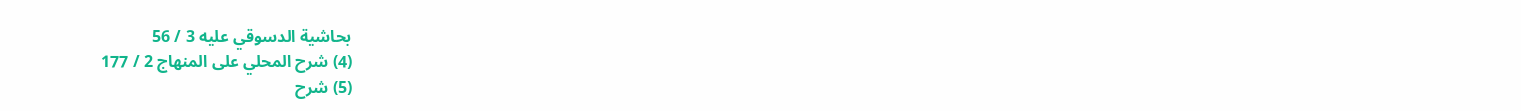بحاشية الدسوقي عليه 3 / 56
(4) شرح المحلي على المنهاج 2 / 177
(5) شرح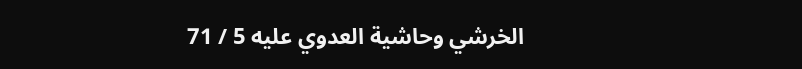الخرشي وحاشية العدوي عليه 5 / 71